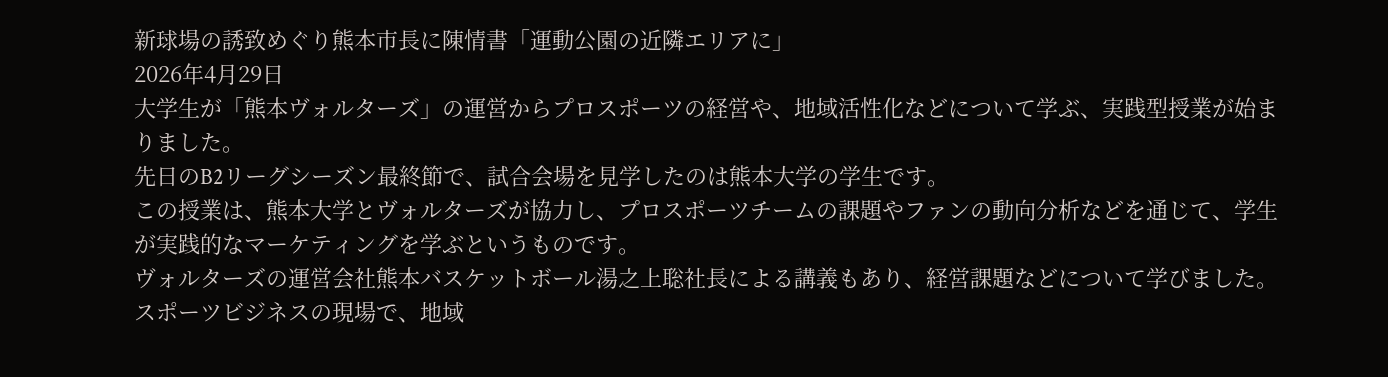新球場の誘致めぐり熊本市長に陳情書「運動公園の近隣エリアに」
2026年4月29日
大学生が「熊本ヴォルターズ」の運営からプロスポーツの経営や、地域活性化などについて学ぶ、実践型授業が始まりました。
先日のB2リーグシーズン最終節で、試合会場を見学したのは熊本大学の学生です。
この授業は、熊本大学とヴォルターズが協力し、プロスポーツチームの課題やファンの動向分析などを通じて、学生が実践的なマーケティングを学ぶというものです。
ヴォルターズの運営会社熊本バスケットボール湯之上聡社長による講義もあり、経営課題などについて学びました。
スポーツビジネスの現場で、地域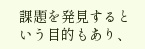課題を発見するという目的もあり、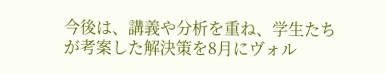今後は、講義や分析を重ね、学生たちが考案した解決策を8月にヴォル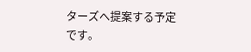ターズへ提案する予定です。